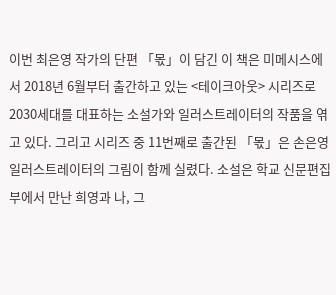이번 최은영 작가의 단편 「몫」이 담긴 이 책은 미메시스에서 2018년 6월부터 출간하고 있는 <테이크아웃> 시리즈로 2030세대를 대표하는 소설가와 일러스트레이터의 작품을 엮고 있다. 그리고 시리즈 중 11번째로 출간된 「몫」은 손은영 일러스트레이터의 그림이 함께 실렸다. 소설은 학교 신문편집부에서 만난 희영과 나, 그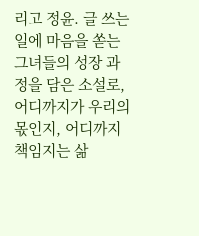리고 정윤. 글 쓰는 일에 마음을 쏟는 그녀들의 성장 과정을 담은 소설로, 어디까지가 우리의 몫인지, 어디까지 책임지는 삶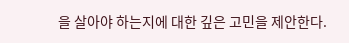을 살아야 하는지에 대한 깊은 고민을 제안한다.